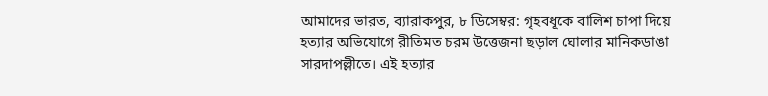আমাদের ভারত, ব্যারাকপুর, ৮ ডিসেম্বর: গৃহবধূকে বালিশ চাপা দিয়ে হত্যার অভিযোগে রীতিমত চরম উত্তেজনা ছড়াল ঘোলার মানিকডাঙা সারদাপল্লীতে। এই হত্যার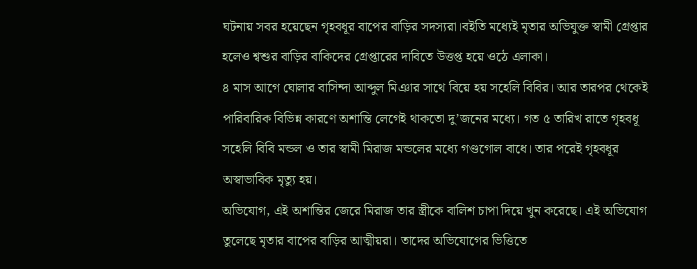ঘটনায় সবর হয়েছেন গৃহবধূর বাপের বাড়ির সদস্যরা।বইতি মধ্যেই মৃতার অভিযুক্ত স্বামী গ্রেপ্তার হলেও শ্বশুর বাড়ির বাকিদের গ্রেপ্তারের দাবিতে উত্তপ্ত হয়ে ওঠে এলাকা।
৪ মাস আগে ঘোলার বাসিন্দা আব্দুল মিঞার সাথে বিয়ে হয় সহেলি বিবির। আর তারপর থেকেই পারিবারিক বিভিন্ন কারণে অশান্তি লেগেই থাকতো দু’জনের মধ্যে। গত ৫ তারিখ রাতে গৃহবধূ সহেলি বিবি মন্ডল ও তার স্বামী মিরাজ মন্ডলের মধ্যে গণ্ডগোল বাধে। তার পরেই গৃহবধূর অস্বাভাবিক মৃত্যু হয়।
অভিযোগ, এই অশান্তির জেরে মিরাজ তার স্ত্রীকে বালিশ চাপা দিয়ে খুন করেছে। এই অভিযোগ তুলেছে মৃতার বাপের বাড়ির আত্মীয়রা। তাদের অভিযোগের ভিত্তিতে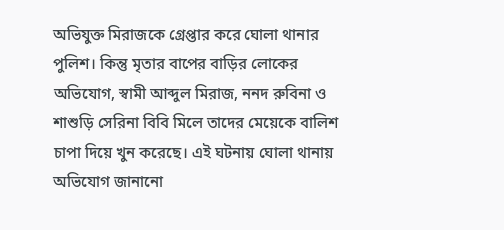অভিযুক্ত মিরাজকে গ্রেপ্তার করে ঘোলা থানার পুলিশ। কিন্তু মৃতার বাপের বাড়ির লোকের অভিযোগ, স্বামী আব্দুল মিরাজ, ননদ রুবিনা ও শাশুড়ি সেরিনা বিবি মিলে তাদের মেয়েকে বালিশ চাপা দিয়ে খুন করেছে। এই ঘটনায় ঘোলা থানায় অভিযোগ জানানো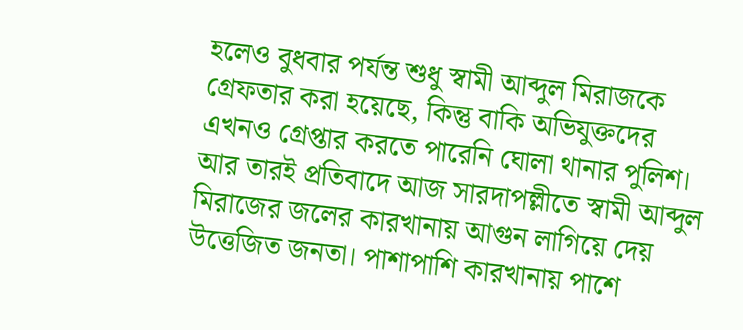হলেও বুধবার পর্যন্ত শুধু স্বামী আব্দুল মিরাজকে গ্রেফতার করা হয়েছে, কিন্তু বাকি অভিযুক্তদের এখনও গ্রেপ্তার করতে পারেনি ঘোলা থানার পুলিশ। আর তারই প্রতিবাদে আজ সারদাপল্লীতে স্বামী আব্দুল মিরাজের জলের কারখানায় আগুন লাগিয়ে দেয় উত্তেজিত জনতা। পাশাপাশি কারখানায় পাশে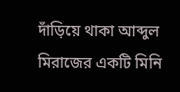দাঁড়িয়ে থাকা আব্দুল মিরাজের একটি মিনি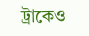ট্রাকেও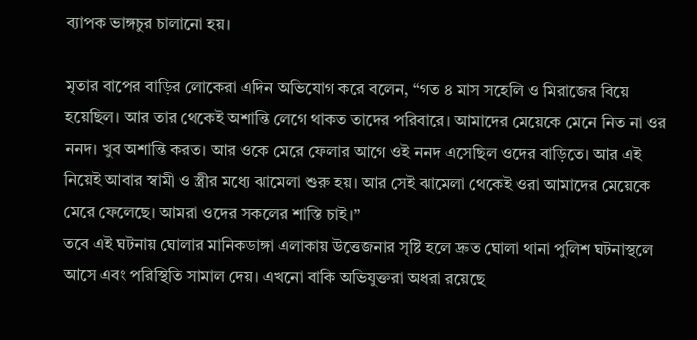ব্যাপক ভাঙ্গচুর চালানো হয়।

মৃতার বাপের বাড়ির লোকেরা এদিন অভিযোগ করে বলেন, “গত ৪ মাস সহেলি ও মিরাজের বিয়ে হয়েছিল। আর তার থেকেই অশান্তি লেগে থাকত তাদের পরিবারে। আমাদের মেয়েকে মেনে নিত না ওর ননদ। খুব অশান্তি করত। আর ওকে মেরে ফেলার আগে ওই ননদ এসেছিল ওদের বাড়িতে। আর এই নিয়েই আবার স্বামী ও স্ত্রীর মধ্যে ঝামেলা শুরু হয়। আর সেই ঝামেলা থেকেই ওরা আমাদের মেয়েকে মেরে ফেলেছে। আমরা ওদের সকলের শাস্তি চাই।”
তবে এই ঘটনায় ঘোলার মানিকডাঙ্গা এলাকায় উত্তেজনার সৃষ্টি হলে দ্রুত ঘোলা থানা পুলিশ ঘটনাস্থলে আসে এবং পরিস্থিতি সামাল দেয়। এখনো বাকি অভিযুক্তরা অধরা রয়েছে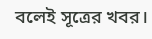বলেই সূত্রের খবর।